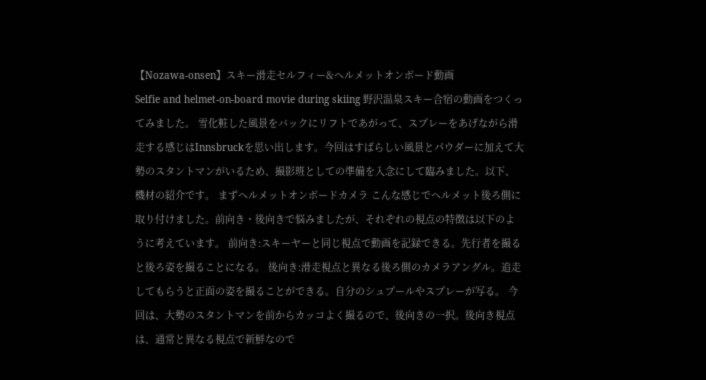【Nozawa-onsen】スキー滑走セルフィー&ヘルメットオンボード動画
Selfie and helmet-on-board movie during skiing 野沢温泉スキー合宿の動画をつくってみました。 雪化粧した風景をバックにリフトであがって、スプレーをあげながら滑走する感じはInnsbruckを思い出します。今回はすばらしい風景とパウダーに加えて大勢のスタントマンがいるため、撮影班としての準備を入念にして臨みました。以下、機材の紹介です。 まずヘルメットオンボードカメラ こんな感じでヘルメット後ろ側に取り付けました。前向き・後向きで悩みましたが、それぞれの視点の特徴は以下のように考えています。 前向き:スキーヤーと同じ視点で動画を記録できる。先行者を撮ると後ろ姿を撮ることになる。 後向き:滑走視点と異なる後ろ側のカメラアングル。追走してもらうと正面の姿を撮ることができる。自分のシュプールやスプレーが写る。 今回は、大勢のスタントマンを前からカッコよく撮るので、後向きの一択。後向き視点は、通常と異なる視点で新鮮なので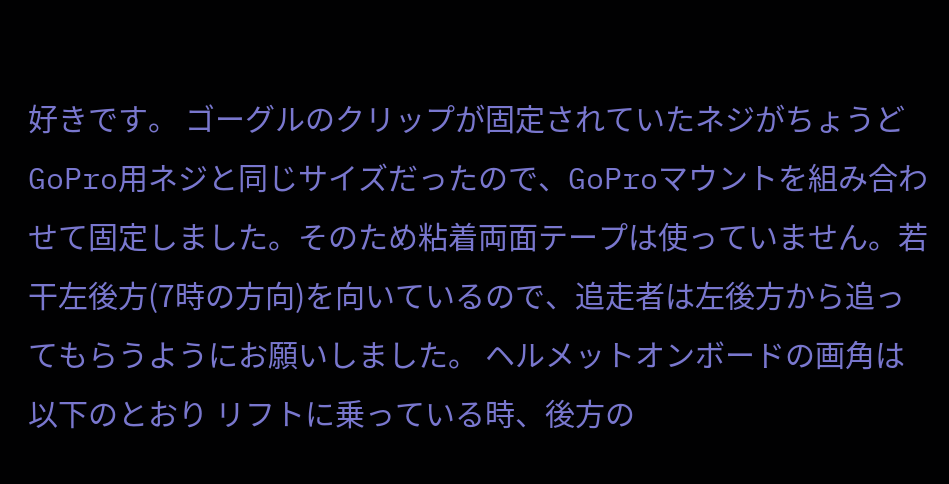好きです。 ゴーグルのクリップが固定されていたネジがちょうどGoPro用ネジと同じサイズだったので、GoProマウントを組み合わせて固定しました。そのため粘着両面テープは使っていません。若干左後方(7時の方向)を向いているので、追走者は左後方から追ってもらうようにお願いしました。 ヘルメットオンボードの画角は以下のとおり リフトに乗っている時、後方の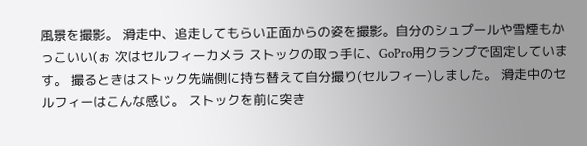風景を撮影。 滑走中、追走してもらい正面からの姿を撮影。自分のシュプールや雪煙もかっこいい(ぉ 次はセルフィーカメラ ストックの取っ手に、GoPro用クランプで固定しています。 撮るときはストック先端側に持ち替えて自分撮り(セルフィー)しました。 滑走中のセルフィーはこんな感じ。 ストックを前に突き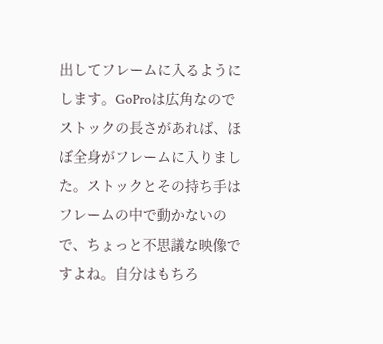出してフレームに入るようにします。GoProは広角なのでストックの長さがあれば、ほぼ全身がフレームに入りました。ストックとその持ち手はフレームの中で動かないので、ちょっと不思議な映像ですよね。自分はもちろ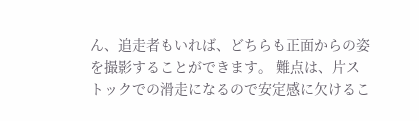ん、追走者もいれば、どちらも正面からの姿を撮影することができます。 難点は、片ストックでの滑走になるので安定感に欠けるこ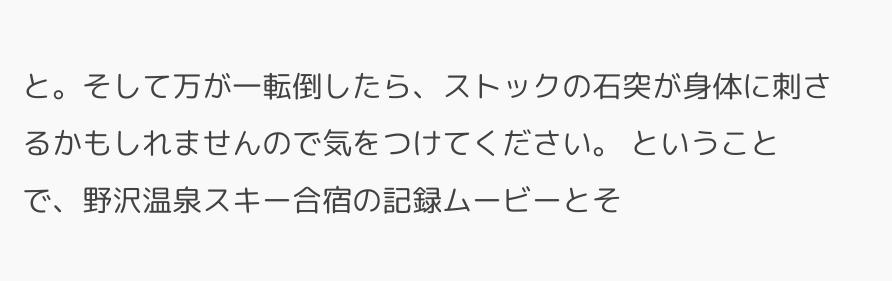と。そして万が一転倒したら、ストックの石突が身体に刺さるかもしれませんので気をつけてください。 ということで、野沢温泉スキー合宿の記録ムービーとそ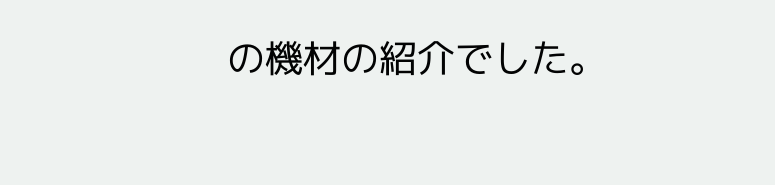の機材の紹介でした。